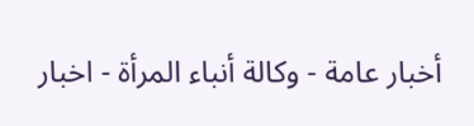أخبار عامة - وكالة أنباء المرأة - اخبار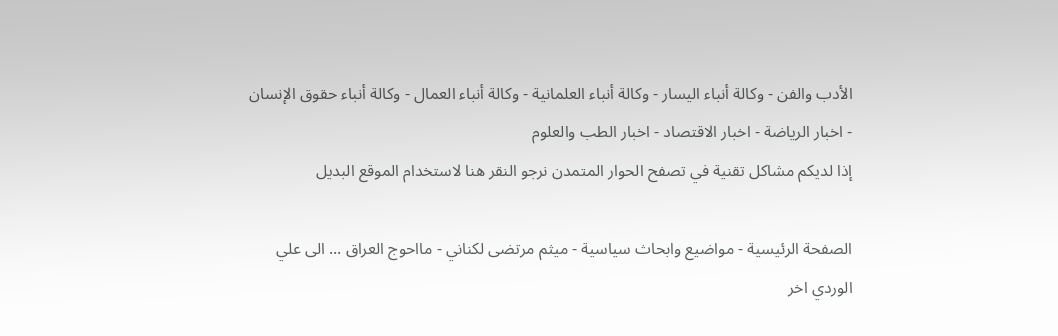الأدب والفن - وكالة أنباء اليسار - وكالة أنباء العلمانية - وكالة أنباء العمال - وكالة أنباء حقوق الإنسان - اخبار الرياضة - اخبار الاقتصاد - اخبار الطب والعلوم
إذا لديكم مشاكل تقنية في تصفح الحوار المتمدن نرجو النقر هنا لاستخدام الموقع البديل

الصفحة الرئيسية - مواضيع وابحاث سياسية - ميثم مرتضى لكناني - مااحوج العراق ... الى علي الوردي اخر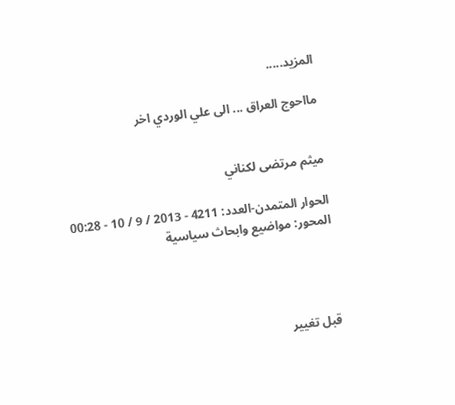المزيد.....

مااحوج العراق ... الى علي الوردي اخر


ميثم مرتضى لكناني

الحوار المتمدن-العدد: 4211 - 2013 / 9 / 10 - 00:28
المحور: مواضيع وابحاث سياسية




قبل تغيير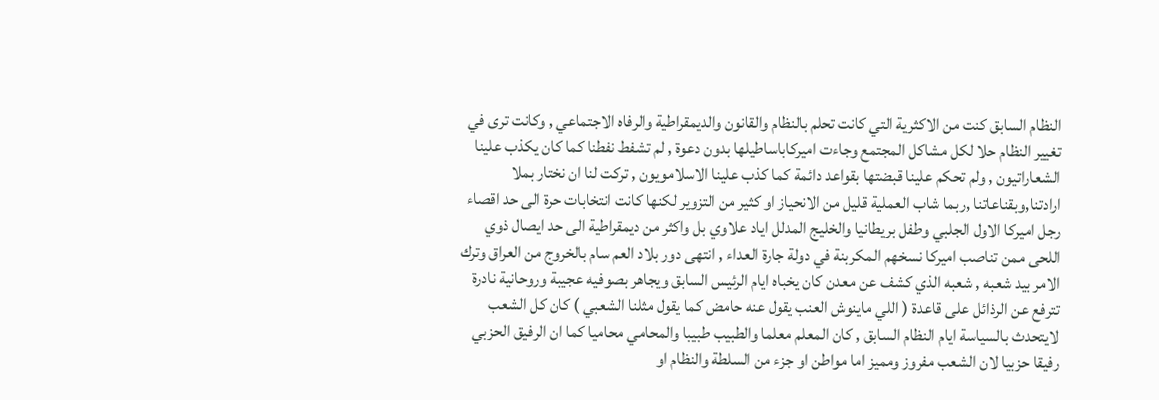النظام السابق كنت من الاكثرية التي كانت تحلم بالنظام والقانون والديمقراطية والرفاه الاجتماعي , وكانت ترى في تغيير النظام حلا لكل مشاكل المجتمع وجاءت اميركاباساطيلها بدون دعوة , لم تشفط نفطنا كما كان يكذب علينا الشعاراتيون , ولم تحكم علينا قبضتها بقواعد دائمة كما كذب علينا الاسلامويون , تركت لنا ان نختار بملا ارادتنا,وبقناعاتنا ,ربما شاب العملية قليل من الانحياز او كثير من التزوير لكنها كانت انتخابات حرة الى حد اقصاء رجل اميركا الاول الجلبي وطفل بريطانيا والخليج المدلل اياد علاوي بل واكثر من ديمقراطية الى حد ايصال ذوي اللحى ممن تناصب اميركا نسخهم المكربنة في دولة جارة العداء , انتهى دور بلاد العم سام بالخروج من العراق وترك الامر بيد شعبه , شعبه الذي كشف عن معدن كان يخباه ايام الرئيس السابق ويجاهر بصوفيه عجيبة وروحانية نادرة تترفع عن الرذائل على قاعدة ( اللي ماينوش العنب يقول عنه حامض كما يقول مثلنا الشعبي ) كان كل الشعب لايتحدث بالسياسة ايام النظام السابق , كان المعلم معلما والطبيب طبيبا والمحامي محاميا كما ان الرفيق الحزبي رفيقا حزبيا لان الشعب مفروز ومميز اما مواطن او جزء من السلطة والنظام او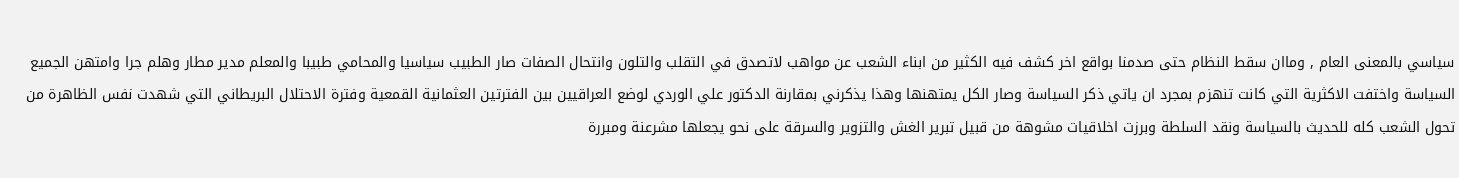سياسي بالمعنى العام , وماان سقط النظام حتى صدمنا بواقع اخر كشف فيه الكثير من ابناء الشعب عن مواهب لاتصدق في التقلب والتلون وانتحال الصفات صار الطبيب سياسيا والمحامي طبيبا والمعلم مدير مطار وهلم جرا وامتهن الجميع السياسة واختفت الاكثرية التي كانت تنهزم بمجرد ان ياتي ذكر السياسة وصار الكل يمتهنها وهذا يذكرني بمقارنة الدكتور علي الوردي لوضع العراقيين بين الفترتين العثمانية القمعية وفترة الاحتلال البريطاني التي شهدت نفس الظاهرة من تحول الشعب كله للحديث بالسياسة ونقد السلطة وبرزت اخلاقيات مشوهة من قبيل تبرير الغش والتزوير والسرقة على نحو يجعلها مشرعنة ومبررة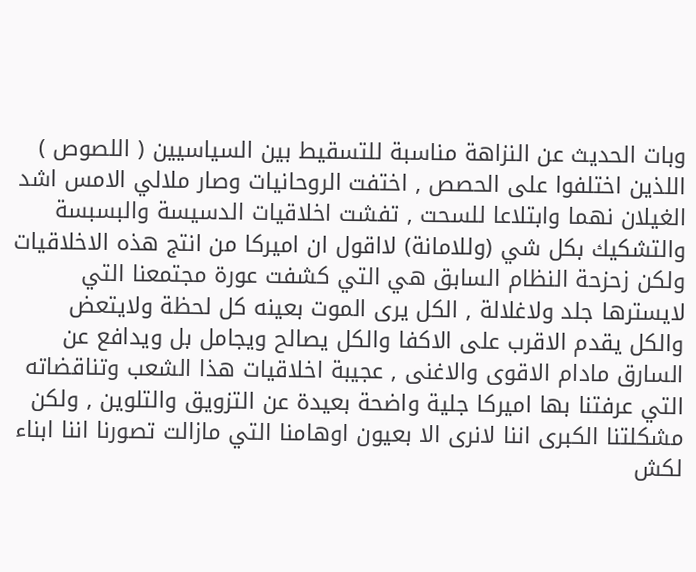وبات الحديث عن النزاهة مناسبة للتسقيط بين السياسيين ( اللصوص ) اللذين اختلفوا على الحصص , اختفت الروحانيات وصار ملالي الامس اشد الغيلان نهما وابتلاعا للسحت , تفشت اخلاقيات الدسيسة والبسبسة والتشكيك بكل شي (وللامانة) لااقول ان اميركا من انتج هذه الاخلاقيات ولكن زحزحة النظام السابق هي التي كشفت عورة مجتمعنا التي لايسترها جلد ولاغلالة , الكل يرى الموت بعينه كل لحظة ولايتعض والكل يقدم الاقرب على الاكفا والكل يصالح ويجامل بل ويدافع عن السارق مادام الاقوى والاغنى , عجيبة اخلاقيات هذا الشعب وتناقضاته التي عرفتنا بها اميركا جلية واضحة بعيدة عن التزويق والتلوين , ولكن مشكلتنا الكبرى اننا لانرى الا بعيون اوهامنا التي مازالت تصورنا اننا ابناء لكش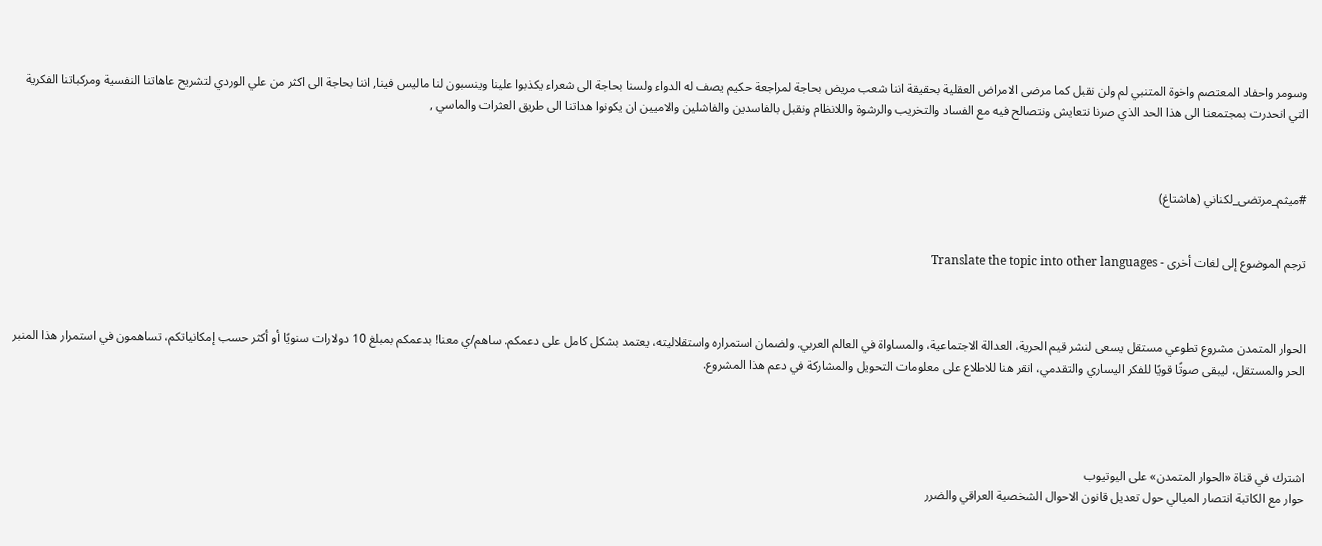وسومر واحفاد المعتصم واخوة المتنبي لم ولن نقبل كما مرضى الامراض العقلية بحقيقة اننا شعب مريض بحاجة لمراجعة حكيم يصف له الدواء ولسنا بحاجة الى شعراء يكذبوا علينا وينسبون لنا ماليس فينا, اننا بحاجة الى اكثر من علي الوردي لتشريح عاهاتنا النفسية ومركباتنا الفكرية التي انحدرت بمجتمعنا الى هذا الحد الذي صرنا نتعايش ونتصالح فيه مع الفساد والتخريب والرشوة واللانظام ونقبل بالفاسدين والفاشلين والاميين ان يكونوا هداتنا الى طريق العثرات والماسي ,



#ميثم_مرتضى_لكناني (هاشتاغ)


ترجم الموضوع إلى لغات أخرى - Translate the topic into other languages



الحوار المتمدن مشروع تطوعي مستقل يسعى لنشر قيم الحرية، العدالة الاجتماعية، والمساواة في العالم العربي. ولضمان استمراره واستقلاليته، يعتمد بشكل كامل على دعمكم. ساهم/ي معنا! بدعمكم بمبلغ 10 دولارات سنويًا أو أكثر حسب إمكانياتكم، تساهمون في استمرار هذا المنبر الحر والمستقل، ليبقى صوتًا قويًا للفكر اليساري والتقدمي، انقر هنا للاطلاع على معلومات التحويل والمشاركة في دعم هذا المشروع.




اشترك في قناة «الحوار المتمدن» على اليوتيوب
حوار مع الكاتبة انتصار الميالي حول تعديل قانون الاحوال الشخصية العراقي والضرر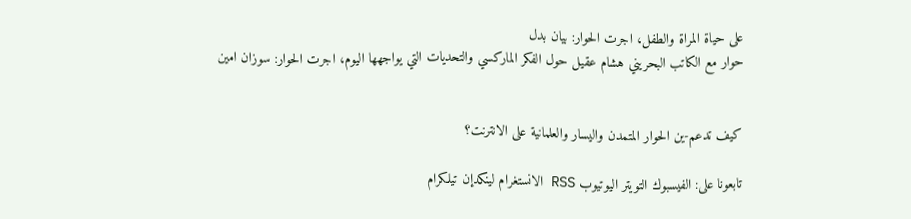على حياة المراة والطفل، اجرت الحوار: بيان بدل
حوار مع الكاتب البحريني هشام عقيل حول الفكر الماركسي والتحديات التي يواجهها اليوم، اجرت الحوار: سوزان امين


كيف تدعم-ين الحوار المتمدن واليسار والعلمانية على الانترنت؟

تابعونا على: الفيسبوك التويتر اليوتيوب RSS الانستغرام لينكدإن تيلكرام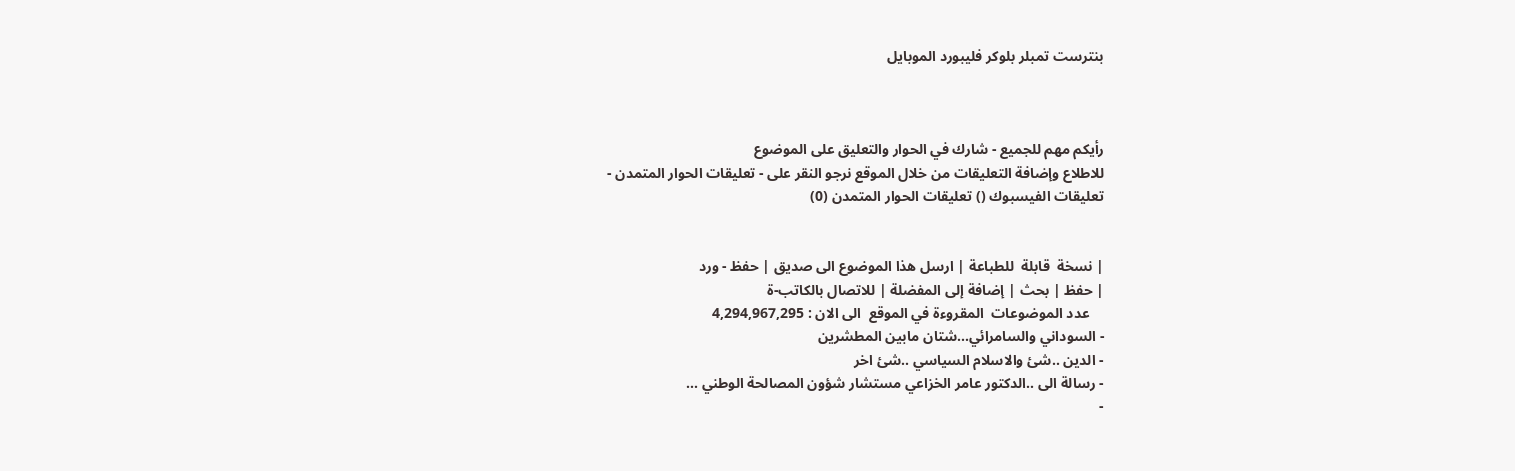بنترست تمبلر بلوكر فليبورد الموبايل



رأيكم مهم للجميع - شارك في الحوار والتعليق على الموضوع
للاطلاع وإضافة التعليقات من خلال الموقع نرجو النقر على - تعليقات الحوار المتمدن -
تعليقات الفيسبوك () تعليقات الحوار المتمدن (0)


| نسخة  قابلة  للطباعة | ارسل هذا الموضوع الى صديق | حفظ - ورد
| حفظ | بحث | إضافة إلى المفضلة | للاتصال بالكاتب-ة
    عدد الموضوعات  المقروءة في الموقع  الى الان : 4,294,967,295
- السوداني والسامرائي...شتان مابين المطشرين
- الدين ..شئ والاسلام السياسي ..شئ اخر
- رسالة الى ..الدكتور عامر الخزاعي مستشار شؤون المصالحة الوطني ...
-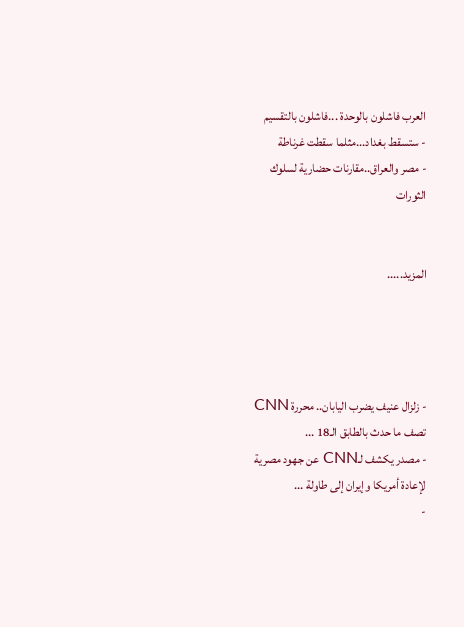العرب فاشلون بالوحدة ...فاشلون بالتقسيم
- ستسقط بغداد...مثلما سقطت غرناطة
- مصر والعراق..مقارنات حضارية لسلوك الثورات


المزيد.....




- زلزال عنيف يضرب اليابان.. محررة CNN تصف ما حدث بالطابق الـ18 ...
- مصدر يكشف لـCNN عن جهود مصرية لإعادة أمريكا وإيران إلى طاولة ...
-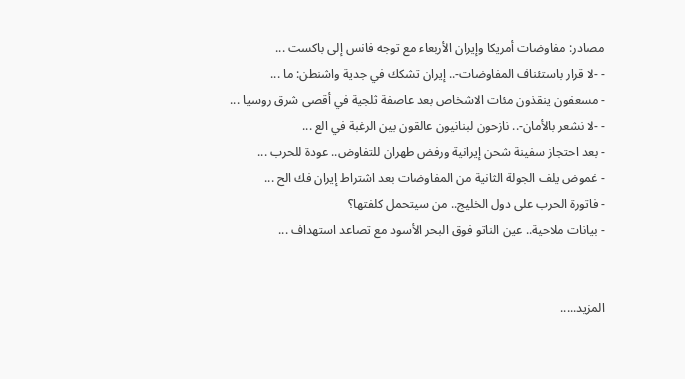مصادر: مفاوضات أمريكا وإيران الأربعاء مع توجه فانس إلى باكست ...
- -لا قرار باستئناف المفاوضات-.. إيران تشكك في جدية واشنطن: ما ...
- مسعفون ينقذون مئات الاشخاص بعد عاصفة ثلجية في أقصى شرق روسيا ...
- -لا نشعر بالأمان-.. نازحون لبنانيون عالقون بين الرغبة في الع ...
- بعد احتجاز سفينة شحن إيرانية ورفض طهران للتفاوض.. عودة للحرب ...
- غموض يلف الجولة الثانية من المفاوضات بعد اشتراط إيران فك الح ...
- فاتورة الحرب على دول الخليج.. من سيتحمل كلفتها؟
- بيانات ملاحية.. عين الناتو فوق البحر الأسود مع تصاعد استهداف ...


المزيد.....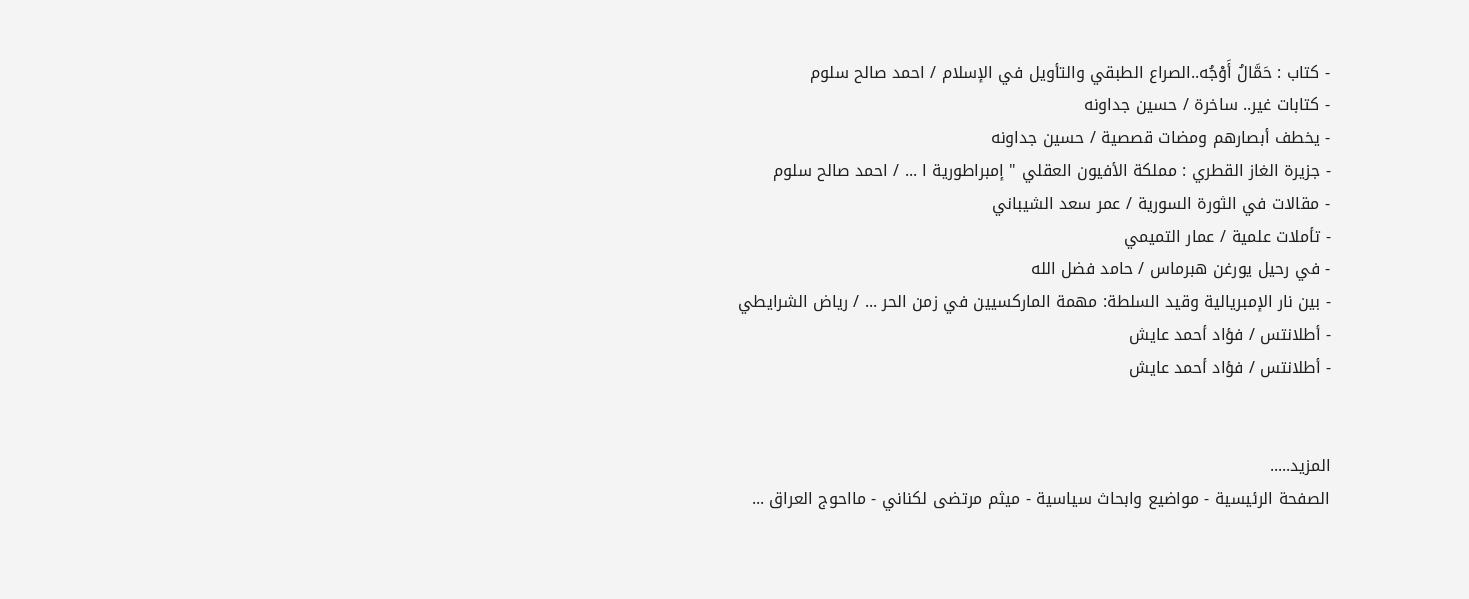- كتاب : حَمَّالُ أَوْجُه..الصراع الطبقي والتأويل في الإسلام / احمد صالح سلوم
- كتابات غير.. ساخرة / حسين جداونه
- يخطف أبصارهم ومضات قصصية / حسين جداونه
- جزيرة الغاز القطري : مملكة الأفيون العقلي " إمبراطورية ا ... / احمد صالح سلوم
- مقالات في الثورة السورية / عمر سعد الشيباني
- تأملات علمية / عمار التميمي
- في رحيل يورغن هبرماس / حامد فضل الله
- بين نار الإمبريالية وقيد السلطة: مهمة الماركسيين في زمن الحر ... / رياض الشرايطي
- أطلانتس / فؤاد أحمد عايش
- أطلانتس / فؤاد أحمد عايش


المزيد.....
الصفحة الرئيسية - مواضيع وابحاث سياسية - ميثم مرتضى لكناني - مااحوج العراق ...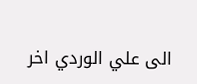الى علي الوردي اخر